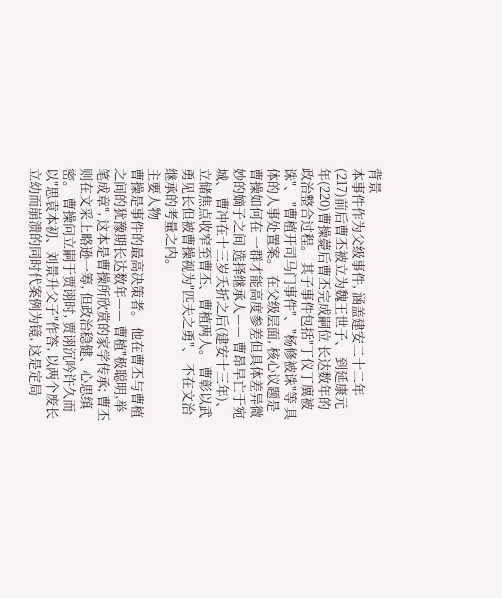背景
本事件作为父级事件, 涵盖建安二十二年(217)前后曹丕被立为魏王世子、 到延康元年(220)曹操薨后曹丕完成嗣位 长达数年的政治整合过程。 其子事件包括"丁仪丁廙被诛"、 "曹植开司马门事件"、"杨修被诛"等 具体的人事处置案。 在父级层面, 核心议题是曹操如何在 一群才能高度参差但具体差异微妙的嫡子之间 选择继承人—— 曹昂早亡于宛城、 曹冲在十三岁夭折之后(建安十三年)、 立储焦点收窄至曹丕、曹植两人。 曹彰以武勇见长但被曹操视为"匹夫之勇"、 不在文治继承的考量之内。
主要人物
曹操是事件的最高决策者。 他在曹丕与曹植之间的犹豫期长达数年—— 曹植"极聪明,举笔成章", 这本是曹操所欣赏的家学传承; 曹丕则在文采上略逊一筹, 但政治稳健、心思缜密。 曹操问立嗣于贾诩时, 贾诩沉吟许久而以"思袁本初、刘景升父子"作答, 以两个废长立幼而崩溃的同时代案例为镜, 这是定局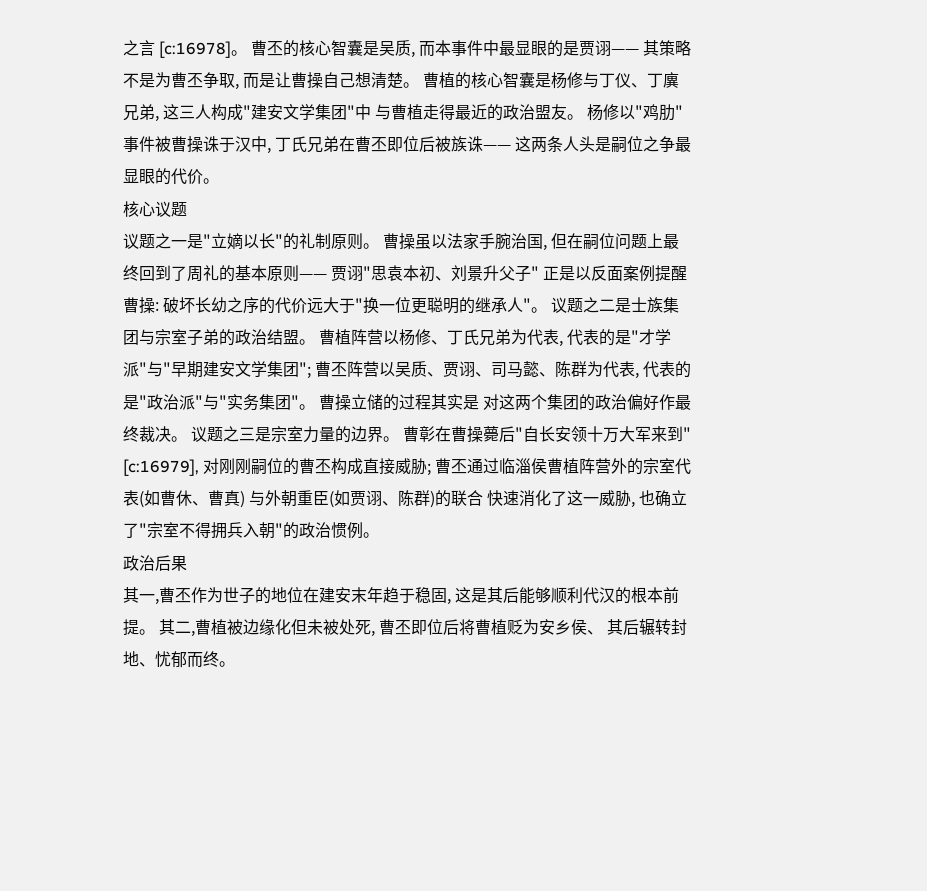之言 [c:16978]。 曹丕的核心智囊是吴质, 而本事件中最显眼的是贾诩—— 其策略不是为曹丕争取, 而是让曹操自己想清楚。 曹植的核心智囊是杨修与丁仪、丁廙兄弟, 这三人构成"建安文学集团"中 与曹植走得最近的政治盟友。 杨修以"鸡肋"事件被曹操诛于汉中, 丁氏兄弟在曹丕即位后被族诛—— 这两条人头是嗣位之争最显眼的代价。
核心议题
议题之一是"立嫡以长"的礼制原则。 曹操虽以法家手腕治国, 但在嗣位问题上最终回到了周礼的基本原则—— 贾诩"思袁本初、刘景升父子" 正是以反面案例提醒曹操: 破坏长幼之序的代价远大于"换一位更聪明的继承人"。 议题之二是士族集团与宗室子弟的政治结盟。 曹植阵营以杨修、丁氏兄弟为代表, 代表的是"才学派"与"早期建安文学集团"; 曹丕阵营以吴质、贾诩、司马懿、陈群为代表, 代表的是"政治派"与"实务集团"。 曹操立储的过程其实是 对这两个集团的政治偏好作最终裁决。 议题之三是宗室力量的边界。 曹彰在曹操薨后"自长安领十万大军来到" [c:16979], 对刚刚嗣位的曹丕构成直接威胁; 曹丕通过临淄侯曹植阵营外的宗室代表(如曹休、曹真) 与外朝重臣(如贾诩、陈群)的联合 快速消化了这一威胁, 也确立了"宗室不得拥兵入朝"的政治惯例。
政治后果
其一,曹丕作为世子的地位在建安末年趋于稳固, 这是其后能够顺利代汉的根本前提。 其二,曹植被边缘化但未被处死, 曹丕即位后将曹植贬为安乡侯、 其后辗转封地、忧郁而终。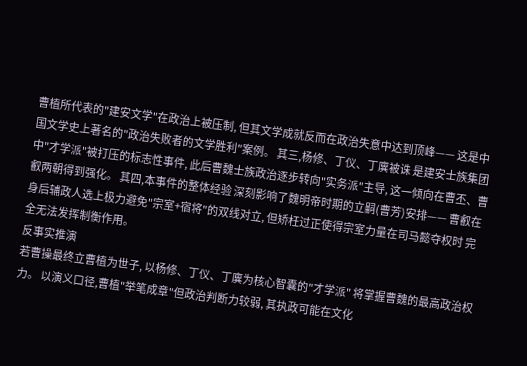曹植所代表的"建安文学"在政治上被压制, 但其文学成就反而在政治失意中达到顶峰—— 这是中国文学史上著名的"政治失败者的文学胜利"案例。 其三,杨修、丁仪、丁廙被诛 是建安士族集团中"才学派"被打压的标志性事件, 此后曹魏士族政治逐步转向"实务派"主导, 这一倾向在曹丕、曹叡两朝得到强化。 其四,本事件的整体经验 深刻影响了魏明帝时期的立嗣(曹芳)安排—— 曹叡在身后辅政人选上极力避免"宗室+宿将"的双线对立, 但矫枉过正使得宗室力量在司马懿夺权时 完全无法发挥制衡作用。
反事实推演
若曹操最终立曹植为世子, 以杨修、丁仪、丁廙为核心智囊的"才学派" 将掌握曹魏的最高政治权力。 以演义口径,曹植"举笔成章"但政治判断力较弱, 其执政可能在文化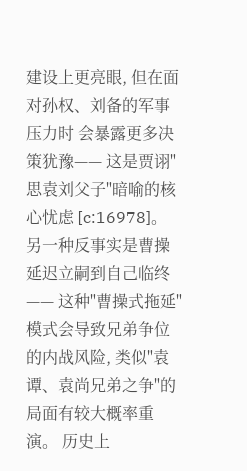建设上更亮眼, 但在面对孙权、刘备的军事压力时 会暴露更多决策犹豫—— 这是贾诩"思袁刘父子"暗喻的核心忧虑 [c:16978]。 另一种反事实是曹操延迟立嗣到自己临终—— 这种"曹操式拖延"模式会导致兄弟争位的内战风险, 类似"袁谭、袁尚兄弟之争"的局面有较大概率重演。 历史上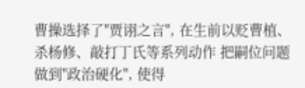曹操选择了"贾诩之言", 在生前以贬曹植、杀杨修、敲打丁氏等系列动作 把嗣位问题做到"政治硬化", 使得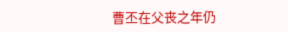曹丕在父丧之年仍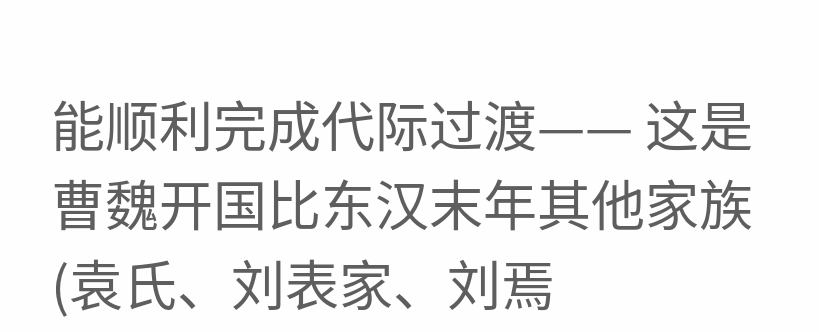能顺利完成代际过渡—— 这是曹魏开国比东汉末年其他家族(袁氏、刘表家、刘焉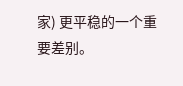家) 更平稳的一个重要差别。